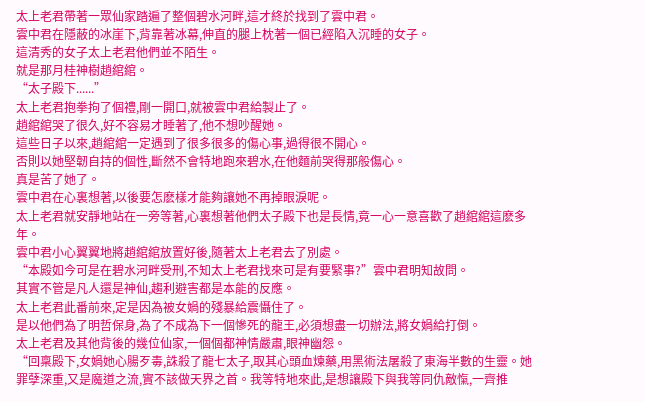太上老君帶著一眾仙家踏遍了整個碧水河畔,這才終於找到了雲中君。
雲中君在隱蔽的冰崖下,背靠著冰幕,伸直的腿上枕著一個已經陷入沉睡的女子。
這清秀的女子太上老君他們並不陌生。
就是那月桂神樹趙綰綰。
“太子殿下......”
太上老君抱拳拘了個禮,剛一開口,就被雲中君給製止了。
趙綰綰哭了很久,好不容易才睡著了,他不想吵醒她。
這些日子以來,趙綰綰一定遇到了很多很多的傷心事,過得很不開心。
否則以她堅韌自持的個性,斷然不會特地跑來碧水,在他麵前哭得那般傷心。
真是苦了她了。
雲中君在心裏想著,以後要怎麽樣才能夠讓她不再掉眼淚呢。
太上老君就安靜地站在一旁等著,心裏想著他們太子殿下也是長情,竟一心一意喜歡了趙綰綰這麽多年。
雲中君小心翼翼地將趙綰綰放置好後,隨著太上老君去了別處。
“本殿如今可是在碧水河畔受刑,不知太上老君找來可是有要緊事?”雲中君明知故問。
其實不管是凡人還是神仙,趨利避害都是本能的反應。
太上老君此番前來,定是因為被女媧的殘暴給震懾住了。
是以他們為了明哲保身,為了不成為下一個慘死的龍王,必須想盡一切辦法,將女媧給打倒。
太上老君及其他背後的幾位仙家,一個個都神情嚴肅,眼神幽怨。
“回稟殿下,女媧她心腸歹毒,誅殺了龍七太子,取其心頭血煉藥,用黑術法屠殺了東海半數的生靈。她罪孽深重,又是魔道之流,實不該做天界之首。我等特地來此,是想讓殿下與我等同仇敵愾,一齊推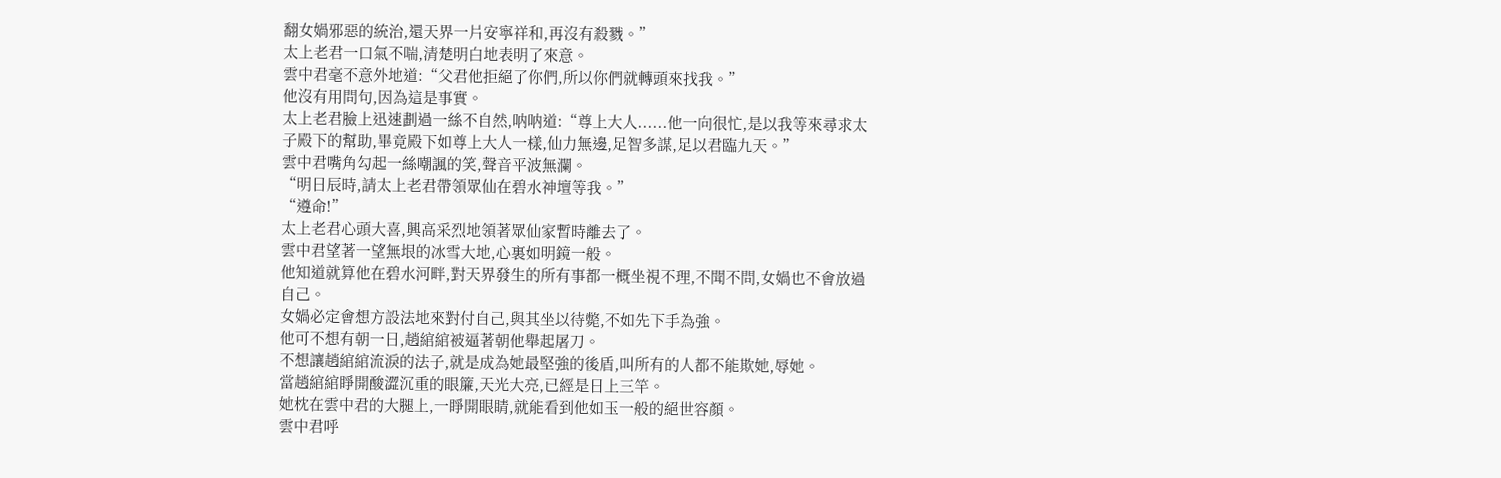翻女媧邪惡的統治,還天界一片安寧祥和,再沒有殺戮。”
太上老君一口氣不喘,清楚明白地表明了來意。
雲中君毫不意外地道:“父君他拒絕了你們,所以你們就轉頭來找我。”
他沒有用問句,因為這是事實。
太上老君臉上迅速劃過一絲不自然,呐呐道:“尊上大人......他一向很忙,是以我等來尋求太子殿下的幫助,畢竟殿下如尊上大人一樣,仙力無邊,足智多謀,足以君臨九天。”
雲中君嘴角勾起一絲嘲諷的笑,聲音平波無瀾。
“明日辰時,請太上老君帶領眾仙在碧水神壇等我。”
“遵命!”
太上老君心頭大喜,興高采烈地領著眾仙家暫時離去了。
雲中君望著一望無垠的冰雪大地,心裏如明鏡一般。
他知道就算他在碧水河畔,對天界發生的所有事都一概坐視不理,不聞不問,女媧也不會放過自己。
女媧必定會想方設法地來對付自己,與其坐以待斃,不如先下手為強。
他可不想有朝一日,趙綰綰被逼著朝他舉起屠刀。
不想讓趙綰綰流淚的法子,就是成為她最堅強的後盾,叫所有的人都不能欺她,辱她。
當趙綰綰睜開酸澀沉重的眼簾,天光大亮,已經是日上三竿。
她枕在雲中君的大腿上,一睜開眼睛,就能看到他如玉一般的絕世容顏。
雲中君呼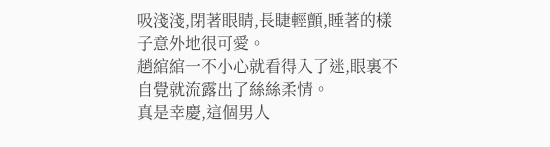吸淺淺,閉著眼睛,長睫輕顫,睡著的樣子意外地很可愛。
趙綰綰一不小心就看得入了迷,眼裏不自覺就流露出了絲絲柔情。
真是幸慶,這個男人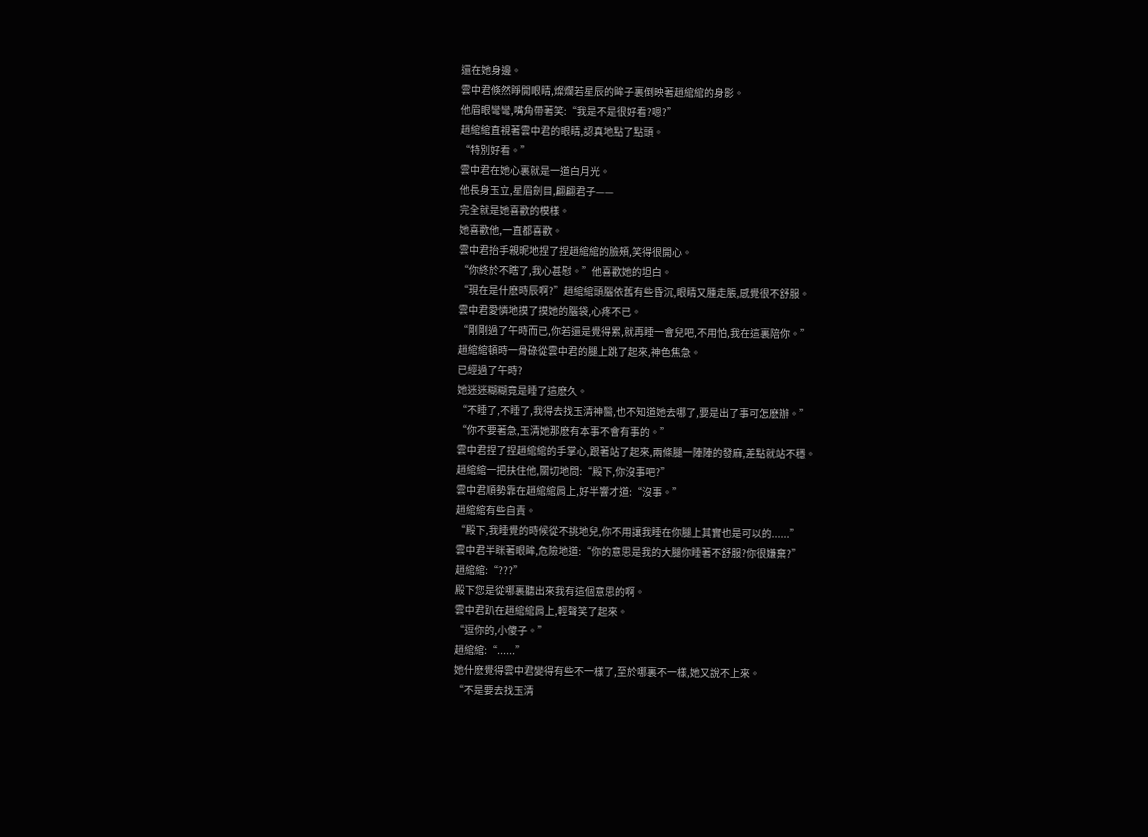還在她身邊。
雲中君倏然睜開眼睛,燦爛若星辰的眸子裏倒映著趙綰綰的身影。
他眉眼彎彎,嘴角帶著笑:“我是不是很好看?嗯?”
趙綰綰直視著雲中君的眼睛,認真地點了點頭。
“特別好看。”
雲中君在她心裏就是一道白月光。
他長身玉立,星眉劍目,翩翩君子——
完全就是她喜歡的模樣。
她喜歡他,一直都喜歡。
雲中君抬手親昵地捏了捏趙綰綰的臉頰,笑得很開心。
“你終於不瞎了,我心甚慰。”他喜歡她的坦白。
“現在是什麽時辰啊?”趙綰綰頭腦依舊有些昏沉,眼睛又腫走脹,感覺很不舒服。
雲中君愛憐地摸了摸她的腦袋,心疼不已。
“剛剛過了午時而已,你若還是覺得累,就再睡一會兒吧,不用怕,我在這裏陪你。”
趙綰綰頓時一骨碌從雲中君的腿上跳了起來,神色焦急。
已經過了午時?
她迷迷糊糊竟是睡了這麽久。
“不睡了,不睡了,我得去找玉清神醫,也不知道她去哪了,要是出了事可怎麽辦。”
“你不要著急,玉清她那麽有本事不會有事的。”
雲中君捏了捏趙綰綰的手掌心,跟著站了起來,兩條腿一陣陣的發麻,差點就站不穩。
趙綰綰一把扶住他,關切地問:“殿下,你沒事吧?”
雲中君順勢靠在趙綰綰肩上,好半響才道:“沒事。”
趙綰綰有些自責。
“殿下,我睡覺的時候從不挑地兒,你不用讓我睡在你腿上其實也是可以的......”
雲中君半眯著眼眸,危險地道:“你的意思是我的大腿你睡著不舒服?你很嫌棄?”
趙綰綰:“???”
殿下您是從哪裏聽出來我有這個意思的啊。
雲中君趴在趙綰綰肩上,輕聲笑了起來。
“逗你的,小傻子。”
趙綰綰:“......”
她什麽覺得雲中君變得有些不一樣了,至於哪裏不一樣,她又說不上來。
“不是要去找玉清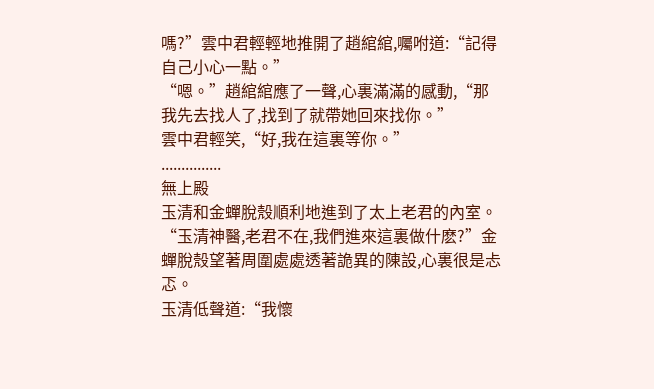嗎?”雲中君輕輕地推開了趙綰綰,囑咐道:“記得自己小心一點。”
“嗯。”趙綰綰應了一聲,心裏滿滿的感動,“那我先去找人了,找到了就帶她回來找你。”
雲中君輕笑,“好,我在這裏等你。”
...............
無上殿
玉清和金蟬脫殼順利地進到了太上老君的內室。
“玉清神醫,老君不在,我們進來這裏做什麽?”金蟬脫殼望著周圍處處透著詭異的陳設,心裏很是忐忑。
玉清低聲道:“我懷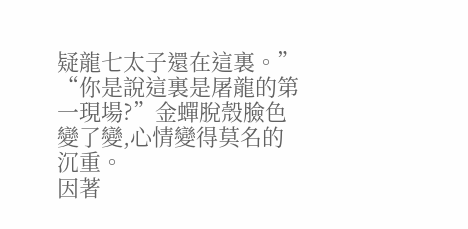疑龍七太子還在這裏。”
“你是說這裏是屠龍的第一現場?”金蟬脫殼臉色變了變,心情變得莫名的沉重。
因著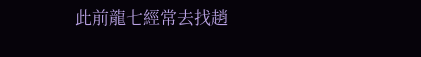此前龍七經常去找趙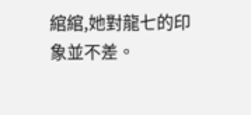綰綰,她對龍七的印象並不差。